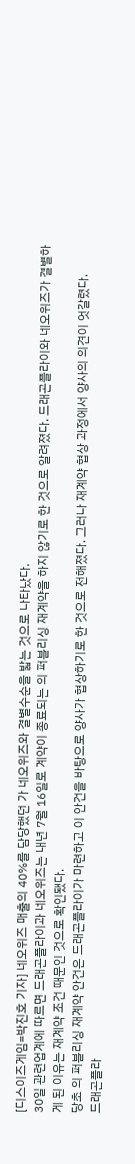[디스이즈게임=박진호 기자] 네오위즈 매출의 40%를 담당했던 가 네오위즈와 결별수순을 밟는 것으로 나타났다.
30일 관련업계에 따르면 드래곤플라이과 네오위즈는 내년 7월 16일로 계약이 종료되는 의 퍼블리싱 재계약을 하지 않기로 한 것으로 알려졌다. 드래곤플라이와 네오위즈가 결별하게 된 이유는 재계약 조건 때문인 것으로 확인됐다.
당초 의 퍼블리싱 재계약 안건은 드래곤플라이가 마련하고 이 안건을 바탕으로 양사가 협상하기로 한 것으로 전해졌다. 그러나 재계약 협상 과정에서 양사의 의견이 엇갈렸다.
드래곤플라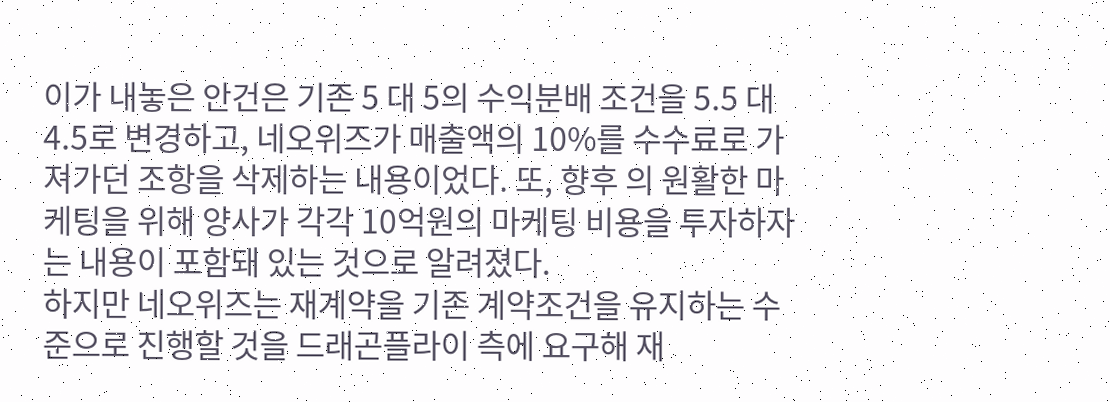이가 내놓은 안건은 기존 5 대 5의 수익분배 조건을 5.5 대 4.5로 변경하고, 네오위즈가 매출액의 10%를 수수료로 가져가던 조항을 삭제하는 내용이었다. 또, 향후 의 원활한 마케팅을 위해 양사가 각각 10억원의 마케팅 비용을 투자하자는 내용이 포함돼 있는 것으로 알려졌다.
하지만 네오위즈는 재계약을 기존 계약조건을 유지하는 수준으로 진행할 것을 드래곤플라이 측에 요구해 재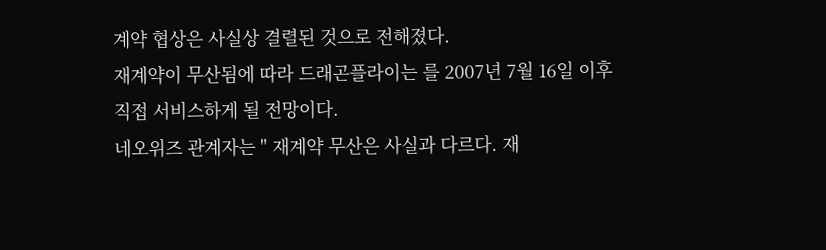계약 협상은 사실상 결렬된 것으로 전해졌다.
재계약이 무산됨에 따라 드래곤플라이는 를 2007년 7월 16일 이후 직접 서비스하게 될 전망이다.
네오위즈 관계자는 " 재계약 무산은 사실과 다르다. 재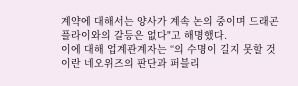계약에 대해서는 양사가 계속 논의 중이며 드래곤플라이와의 갈등은 없다"고 해명했다.
이에 대해 업계관계자는 “의 수명이 길지 못할 것이란 네오위즈의 판단과 퍼블리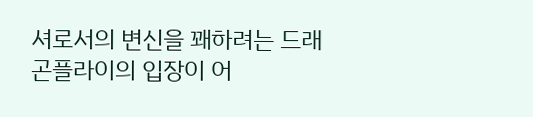셔로서의 변신을 꽤하려는 드래곤플라이의 입장이 어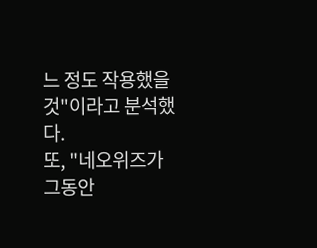느 정도 작용했을 것"이라고 분석했다.
또, "네오위즈가 그동안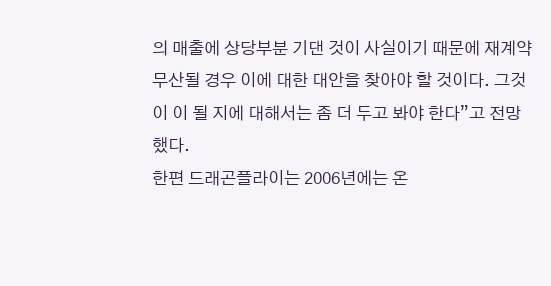의 매출에 상당부분 기댄 것이 사실이기 때문에 재계약 무산될 경우 이에 대한 대안을 찾아야 할 것이다. 그것이 이 될 지에 대해서는 좀 더 두고 봐야 한다”고 전망했다.
한편 드래곤플라이는 2006년에는 온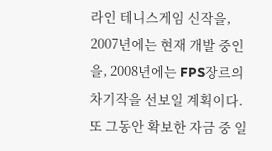라인 테니스게임 신작을, 2007년에는 현재 개발 중인 을, 2008년에는 FPS장르의 차기작을 선보일 계획이다.
또 그동안 확보한 자금 중 일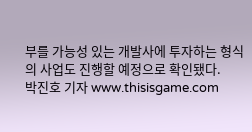부를 가능성 있는 개발사에 투자하는 형식의 사업도 진행할 예정으로 확인됐다.
박진호 기자 www.thisisgame.com